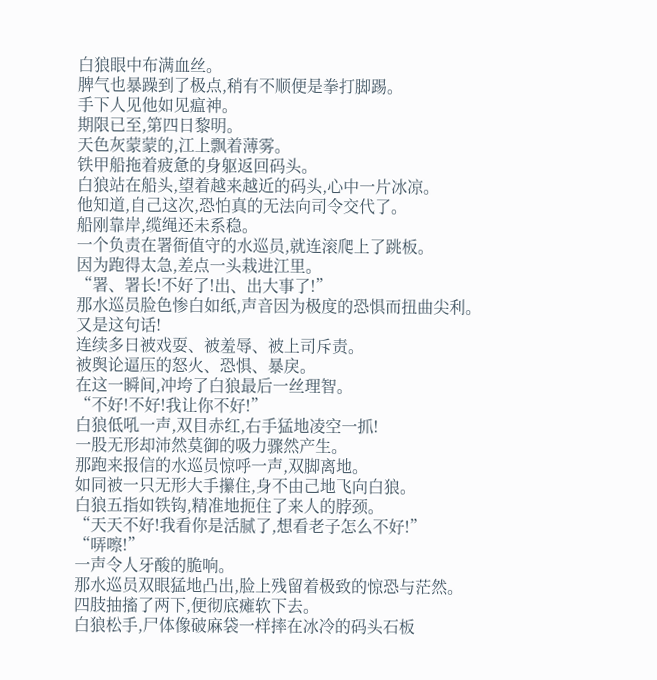白狼眼中布满血丝。
脾气也暴躁到了极点,稍有不顺便是拳打脚踢。
手下人见他如见瘟神。
期限已至,第四日黎明。
天色灰蒙蒙的,江上飘着薄雾。
铁甲船拖着疲惫的身躯返回码头。
白狼站在船头,望着越来越近的码头,心中一片冰凉。
他知道,自己这次,恐怕真的无法向司令交代了。
船刚靠岸,缆绳还未系稳。
一个负责在署衙值守的水巡员,就连滚爬上了跳板。
因为跑得太急,差点一头栽进江里。
“署、署长!不好了!出、出大事了!”
那水巡员脸色惨白如纸,声音因为极度的恐惧而扭曲尖利。
又是这句话!
连续多日被戏耍、被羞辱、被上司斥责。
被舆论逼压的怒火、恐惧、暴戾。
在这一瞬间,冲垮了白狼最后一丝理智。
“不好!不好!我让你不好!”
白狼低吼一声,双目赤红,右手猛地凌空一抓!
一股无形却沛然莫御的吸力骤然产生。
那跑来报信的水巡员惊呼一声,双脚离地。
如同被一只无形大手攥住,身不由己地飞向白狼。
白狼五指如铁钩,精准地扼住了来人的脖颈。
“天天不好!我看你是活腻了,想看老子怎么不好!”
“哢嚓!”
一声令人牙酸的脆响。
那水巡员双眼猛地凸出,脸上残留着极致的惊恐与茫然。
四肢抽搐了两下,便彻底瘫软下去。
白狼松手,尸体像破麻袋一样摔在冰冷的码头石板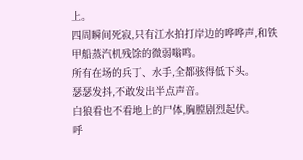上。
四周瞬间死寂,只有江水拍打岸边的哗哗声,和铁甲船蒸汽机残馀的微弱嗡鸣。
所有在场的兵丁、水手,全都骇得低下头。
瑟瑟发抖,不敢发出半点声音。
白狼看也不看地上的尸体,胸膛剧烈起伏。
呼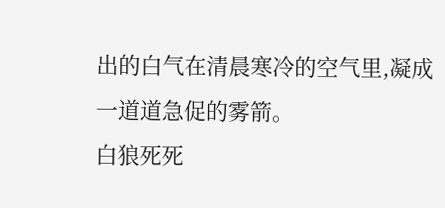出的白气在清晨寒冷的空气里,凝成一道道急促的雾箭。
白狼死死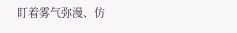盯着雾气弥漫、仿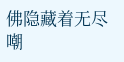佛隐藏着无尽嘲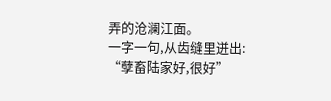弄的沧澜江面。
一字一句,从齿缝里迸出:
“孽畜陆家好,很好”